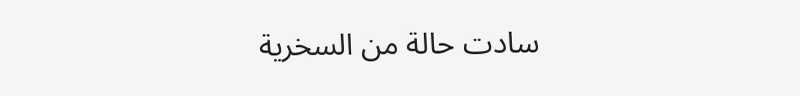سادت حالة من السخرية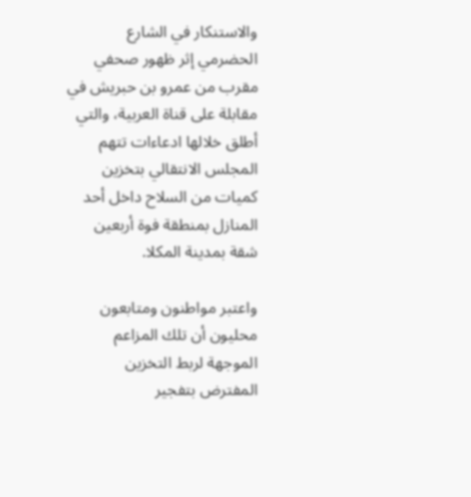والاستنكار في الشارع الحضرمي إثر ظهور صحفي مقرب من عمرو بن حبريش في مقابلة على قناة العربية، والتي أطلق خلالها ادعاءات تتهم المجلس الانتقالي بتخزين كميات من السلاح داخل أحد المنازل بمنطقة فوة أربعين شقة بمدينة المكلا.

واعتبر مواطنون ومتابعون محليون أن تلك المزاعم الموجهة لربط التخزين المفترض بتفجير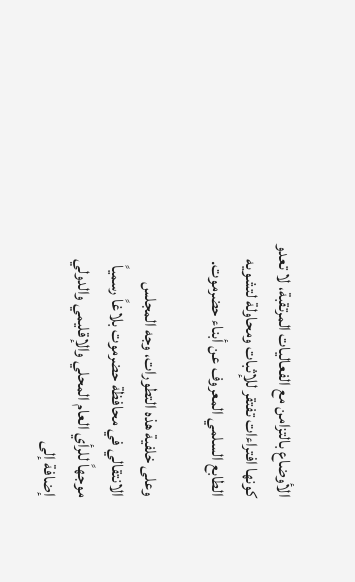الأوضاع بالتزامن مع الفعاليات المرتقبة، لا تعدو كونها افتراءات تفتقر للإثبات ومحاولة لتشويه الطابع السلمي المعروف عن أبناء حضرموت.

وعلى خلفية هذه التطورات، وجه المجلس الانتقالي في محافظة حضرموت بلاغاً رسمياً موجهاً للرأي العام المحلي والإقليمي والدولي إضافة إلى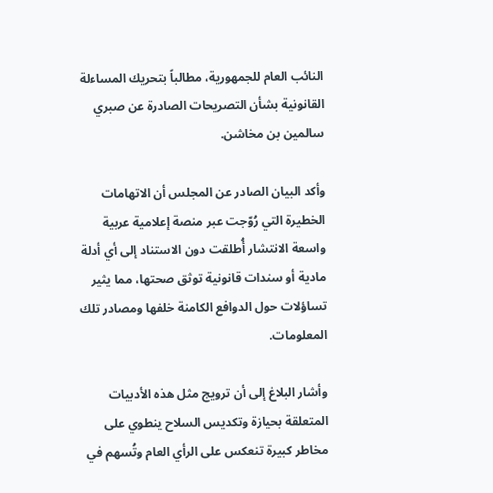النائب العام للجمهورية، مطالباً بتحريك المساءلة القانونية بشأن التصريحات الصادرة عن صبري سالمين بن مخاشن.

وأكد البيان الصادر عن المجلس أن الاتهامات الخطيرة التي رُوّجت عبر منصة إعلامية عربية واسعة الانتشار أُطلقت دون الاستناد إلى أي أدلة مادية أو سندات قانونية توثق صحتها، مما يثير تساؤلات حول الدوافع الكامنة خلفها ومصادر تلك المعلومات.

وأشار البلاغ إلى أن ترويج مثل هذه الأدبيات المتعلقة بحيازة وتكديس السلاح ينطوي على مخاطر كبيرة تنعكس على الرأي العام وتُسهم في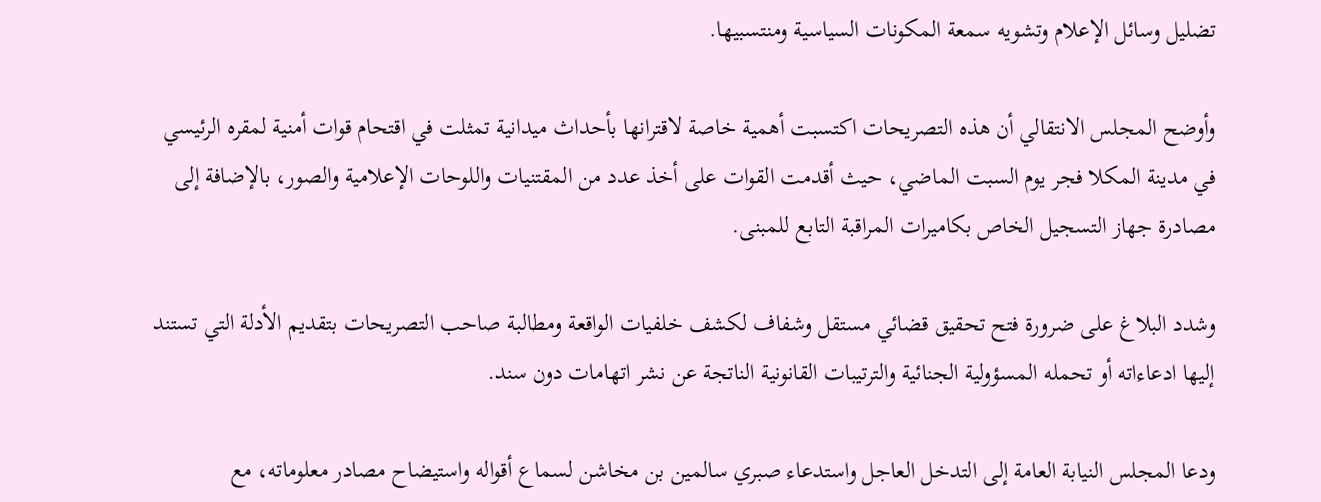تضليل وسائل الإعلام وتشويه سمعة المكونات السياسية ومنتسبيها.

وأوضح المجلس الانتقالي أن هذه التصريحات اكتسبت أهمية خاصة لاقترانها بأحداث ميدانية تمثلت في اقتحام قوات أمنية لمقره الرئيسي في مدينة المكلا فجر يوم السبت الماضي، حيث أقدمت القوات على أخذ عدد من المقتنيات واللوحات الإعلامية والصور، بالإضافة إلى مصادرة جهاز التسجيل الخاص بكاميرات المراقبة التابع للمبنى.

وشدد البلاغ على ضرورة فتح تحقيق قضائي مستقل وشفاف لكشف خلفيات الواقعة ومطالبة صاحب التصريحات بتقديم الأدلة التي تستند إليها ادعاءاته أو تحمله المسؤولية الجنائية والترتيبات القانونية الناتجة عن نشر اتهامات دون سند.

ودعا المجلس النيابة العامة إلى التدخل العاجل واستدعاء صبري سالمين بن مخاشن لسماع أقواله واستيضاح مصادر معلوماته، مع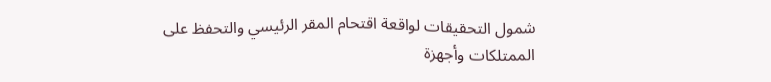شمول التحقيقات لواقعة اقتحام المقر الرئيسي والتحفظ على الممتلكات وأجهزة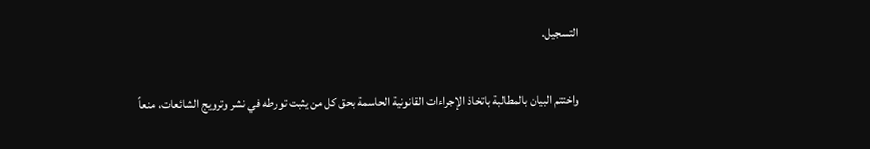التسجيل.

واختتم البيان بالمطالبة باتخاذ الإجراءات القانونية الحاسمة بحق كل من يثبت تورطه في نشر وترويج الشائعات، منعاً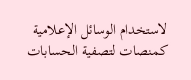لاستخدام الوسائل الإعلامية كمنصات لتصفية الحسابات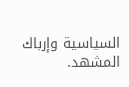السياسية وإرباك المشهد.